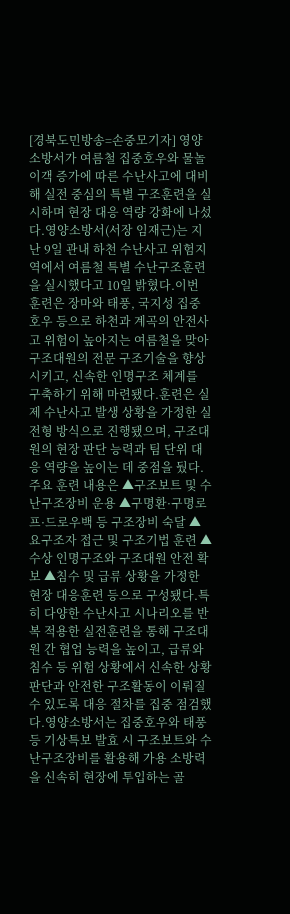[경북도민방송=손중모기자] 영양소방서가 여름철 집중호우와 물놀이객 증가에 따른 수난사고에 대비해 실전 중심의 특별 구조훈련을 실시하며 현장 대응 역량 강화에 나섰다.영양소방서(서장 임재근)는 지난 9일 관내 하천 수난사고 위험지역에서 여름철 특별 수난구조훈련을 실시했다고 10일 밝혔다.이번 훈련은 장마와 태풍, 국지성 집중호우 등으로 하천과 계곡의 안전사고 위험이 높아지는 여름철을 맞아 구조대원의 전문 구조기술을 향상시키고, 신속한 인명구조 체계를 구축하기 위해 마련됐다.훈련은 실제 수난사고 발생 상황을 가정한 실전형 방식으로 진행됐으며, 구조대원의 현장 판단 능력과 팀 단위 대응 역량을 높이는 데 중점을 뒀다.주요 훈련 내용은 ▲구조보트 및 수난구조장비 운용 ▲구명환·구명로프·드로우백 등 구조장비 숙달 ▲요구조자 접근 및 구조기법 훈련 ▲수상 인명구조와 구조대원 안전 확보 ▲침수 및 급류 상황을 가정한 현장 대응훈련 등으로 구성됐다.특히 다양한 수난사고 시나리오를 반복 적용한 실전훈련을 통해 구조대원 간 협업 능력을 높이고, 급류와 침수 등 위험 상황에서 신속한 상황 판단과 안전한 구조활동이 이뤄질 수 있도록 대응 절차를 집중 점검했다.영양소방서는 집중호우와 태풍 등 기상특보 발효 시 구조보트와 수난구조장비를 활용해 가용 소방력을 신속히 현장에 투입하는 골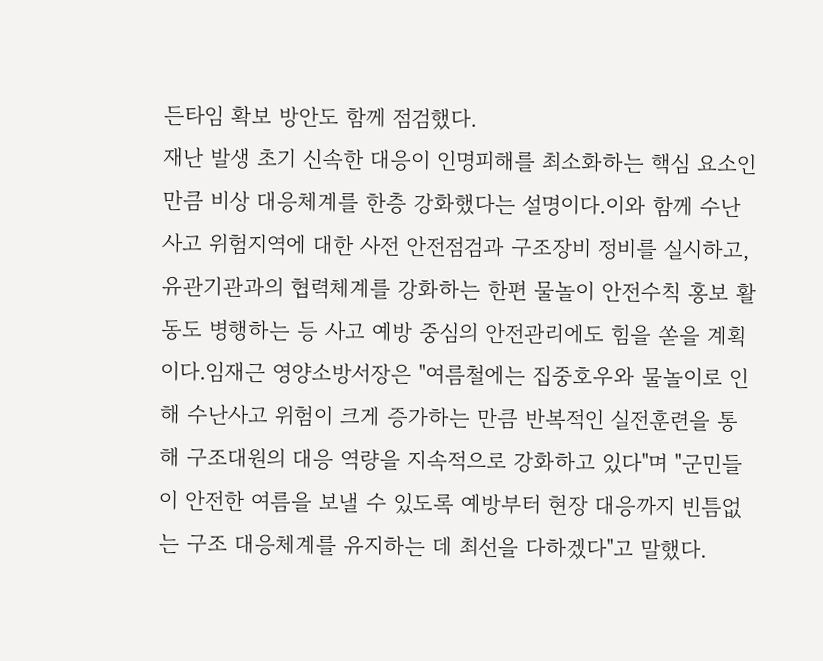든타임 확보 방안도 함께 점검했다.
재난 발생 초기 신속한 대응이 인명피해를 최소화하는 핵심 요소인 만큼 비상 대응체계를 한층 강화했다는 설명이다.이와 함께 수난사고 위험지역에 대한 사전 안전점검과 구조장비 정비를 실시하고, 유관기관과의 협력체계를 강화하는 한편 물놀이 안전수칙 홍보 활동도 병행하는 등 사고 예방 중심의 안전관리에도 힘을 쏟을 계획이다.임재근 영양소방서장은 "여름철에는 집중호우와 물놀이로 인해 수난사고 위험이 크게 증가하는 만큼 반복적인 실전훈련을 통해 구조대원의 대응 역량을 지속적으로 강화하고 있다"며 "군민들이 안전한 여름을 보낼 수 있도록 예방부터 현장 대응까지 빈틈없는 구조 대응체계를 유지하는 데 최선을 다하겠다"고 말했다.